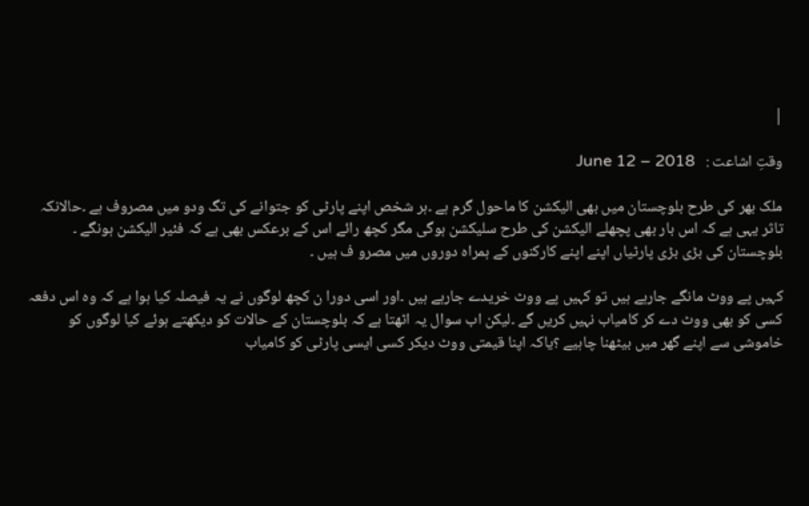|

وقتِ اشاعت :   June 12 – 2018

ملک بھر کی طرح بلوچستان میں بھی الیکشن کا ماحول گرم ہے ۔ہر شخص اپنے پارٹی کو جتوانے کی تگ ودو میں مصروف ہے ۔حالانکہ تاثر یہی ہے کہ اس بار بھی پچھلے الیکشن کی طرح سلیکشن ہوگی مگر کچھ رائے اس کے برعکس بھی ہے کہ فئیر الیکشن ہونگے ۔ بلوچستان کی بڑی بڑی پارٹیاں اپنے اپنے کارکنوں کے ہمراہ دوروں میں مصرو ف ہیں ۔

کہیں پے ووٹ مانگے جارہے ہیں تو کہیں پے ووٹ خریدے جارہے ہیں ۔اور اسی دورا ن کچھ لوگوں نے یہ فیصلہ کیا ہوا ہے کہ وہ اس دفعہ کسی کو بھی ووٹ دے کر کامیاب نہیں کریں گے ۔لیکن اب سوال یہ اٹھتا ہے کہ بلوچستان کے حالات کو دیکھتے ہوئے کیا لوگوں کو خاموشی سے اپنے گھر میں بیٹھنا چاہیے ؟یاکہ اپنا قیمتی ووٹ دیکر کسی ایسی پارٹی کو کامیاب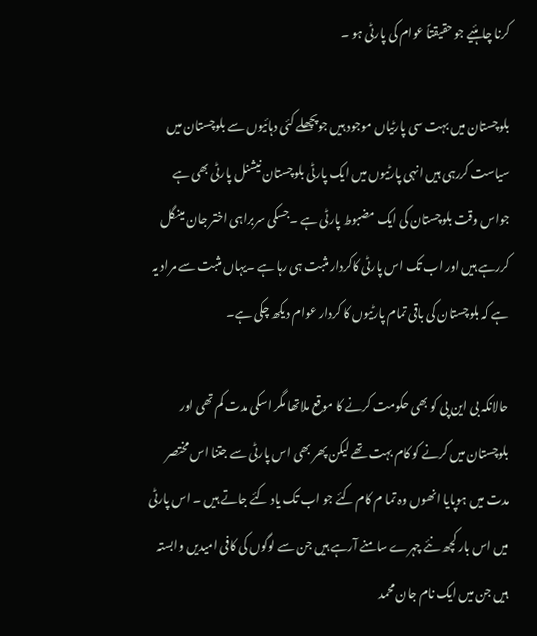کرنا چاہئیے جو حقیقتاً عوام کی پارٹی ہو ۔

بلوچستان میں بہت سی پارٹیاں موجود ہیں جوپچھلے کئی دہائیوں سے بلوچستان میں سیاست کررہی ہیں انہی پارٹیوں میں ایک پارٹی بلوچستان نیشنل پارٹی بھی ہے جواس وقت بلوچستان کی ایک مضبوط پارٹی ہے ۔جسکی سربراہی اختر جان مینگل کررہے ہیں اور اب تک اس پارٹی کاکردار مثبت ہی رہا ہے ۔یہاں مثبت سے مراد یہ ہے کہ بلوچستان کی باقی تمام پارٹیوں کا کردار عوام دیکھ چکی ہے۔

حالانکہ بی این پی کو بھی حکومت کرنے کا موقع ملاتھا مگر اسکی مدت کم تھی اور بلوچستان میں کرنے کو کام بہت تھے لیکن پھر بھی اس پارٹی سے جتنا اس مختصر مدت میں ہوپایا انھوں وہ تما م کام کئے جو اب تک یاد کئے جاتے ہیں ۔ اس پارٹی میں اس بار کچھ نئے چہرے سامنے آرہے ہیں جن سے لوگوں کی کافی امیدیں وابستہ ہیں جن میں ایک نام جان محمد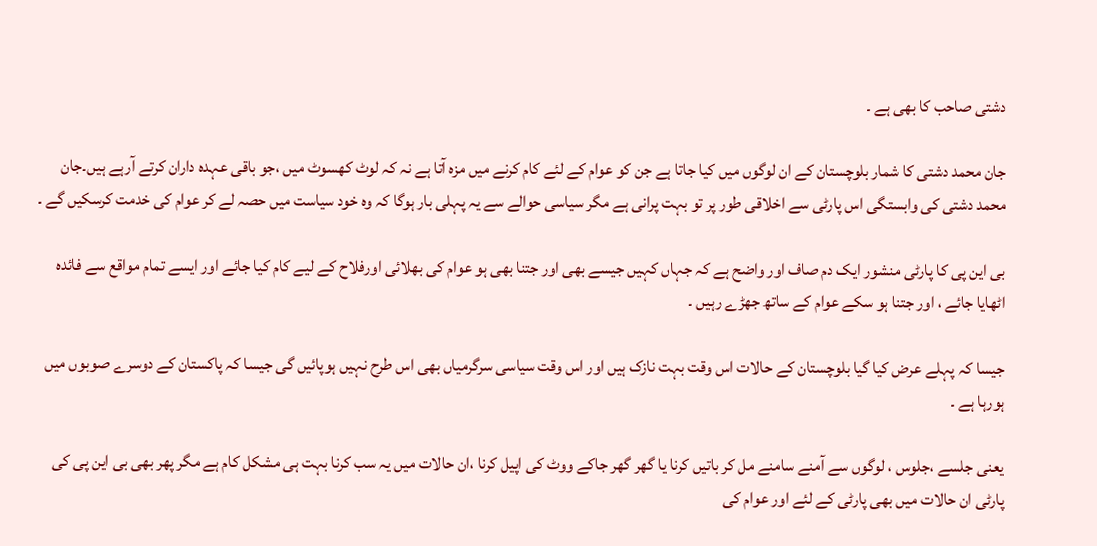دشتی صاحب کا بھی ہے ۔

جان محمد دشتی کا شمار بلوچستان کے ان لوگوں میں کیا جاتا ہے جن کو عوام کے لئے کام کرنے میں مزہ آتا ہے نہ کہ لوٹ کھسوٹ میں ،جو باقی عہدہ داران کرتے آرہے ہیں۔جان محمد دشتی کی وابستگی اس پارٹی سے اخلاقی طور پر تو بہت پرانی ہے مگر سیاسی حوالے سے یہ پہلی بار ہوگا کہ وہ خود سیاست میں حصہ لے کر عوام کی خدمت کرسکیں گے ۔

بی این پی کا پارٹی منشور ایک دم صاف اور واضح ہے کہ جہاں کہیں جیسے بھی اور جتنا بھی ہو عوام کی بھلائی اورفلاح کے لیے کام کیا جائے اور ایسے تمام مواقع سے فائدہ اٹھایا جائے ، اور جتنا ہو سکے عوام کے ساتھ جھڑے رہیں ۔

جیسا کہ پہلے عرض کیا گیا بلوچستان کے حالات اس وقت بہت نازک ہیں اور اس وقت سیاسی سرگرمیاں بھی اس طرح نہیں ہوپائیں گی جیسا کہ پاکستان کے دوسرے صوبوں میں ہورہا ہے ۔

یعنی جلسے ،جلوس ، لوگوں سے آمنے سامنے مل کر باتیں کرنا یا گھر گھر جاکے ووٹ کی اپیل کرنا ،ان حالات میں یہ سب کرنا بہت ہی مشکل کام ہے مگر پھر بھی بی این پی کی پارٹی ان حالات میں بھی پارٹی کے لئے اور عوام کی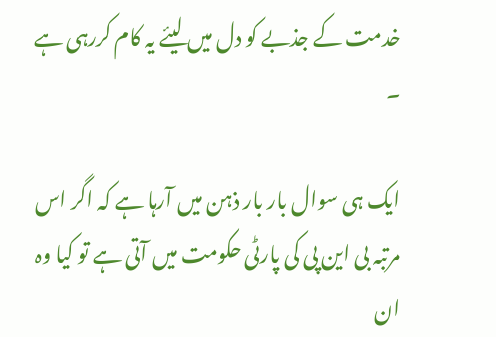خدمت کے جذبے کو دل میں لیئے یہ کام کررہی ہے ۔

ایک ہی سوال بار بار ذہن میں آرہا ہے کہ اگر اس مرتبہ بی این پی کی پارٹی حکومت میں آتی ہے تو کیا وہ ان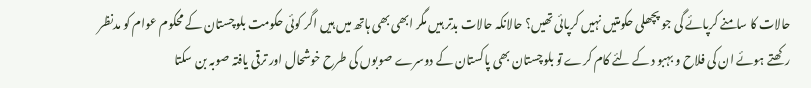حالات کا سامنے کرپائے گی جو پچھلی حکومتیں نہیں کرپائی تھیں؟ حالانکہ حالات بدتر ہیں مگر ابھی بھی ہاتھ میں ہیں اگر کوئی حکومت بلوچستان کے محکوم عوام کو مدنظر رکھتے ہوئے ان کی فلاح و بہبو د کے لئے کام کرے تو بلوچستان بھی پاکستان کے دوسرے صوبوں کی طرح خوشحال اور ترقی یافتہ صوبہ بن سکتا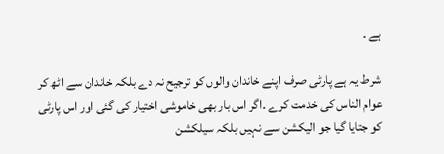ہے ۔

شرط یہ ہے پارٹی صرف اپنے خاندان والوں کو ترجیح نہ دے بلکہ خاندان سے اٹھ کر عوام الناس کی خدمت کرے ۔اگر اس بار بھی خاموشی اختیار کی گئی اور اس پارٹی کو جتایا گیا جو الیکشن سے نہیں بلکہ سیلکشن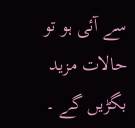سے آئی ہو تو حالات مزید بگڑیں گے ۔